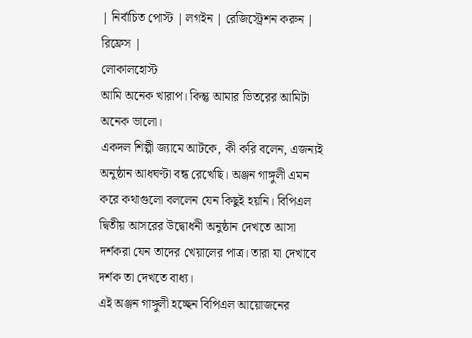| নির্বাচিত পোস্ট | লগইন | রেজিস্ট্রেশন করুন | রিফ্রেস |
লোকালহোস্ট
আমি অনেক খারাপ। কিন্তু আমার ভিতরের আমিটা অনেক ভালো।
একদল শিল্পী জ্যামে আটকে, কী করি বলেন, এজন্যই অনুষ্ঠান আধঘণ্টা বন্ধ রেখেছি। অঞ্জন গাঙ্গুলী এমন করে কথাগুলো বললেন যেন কিছুই হয়নি। বিপিএল দ্বিতীয় আসরের উদ্বোধনী অনুষ্ঠান দেখতে আসা দর্শকরা যেন তাদের খেয়ালের পাত্র। তারা যা দেখাবে দর্শক তা দেখতে বাধ্য।
এই অঞ্জন গাঙ্গুলী হচ্ছেন বিপিএল আয়োজনের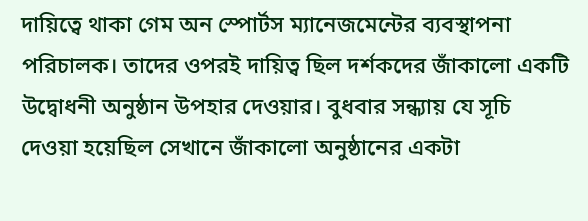দায়িত্বে থাকা গেম অন স্পোর্টস ম্যানেজমেন্টের ব্যবস্থাপনা পরিচালক। তাদের ওপরই দায়িত্ব ছিল দর্শকদের জাঁকালো একটি উদ্বোধনী অনুষ্ঠান উপহার দেওয়ার। বুধবার সন্ধ্যায় যে সূচি দেওয়া হয়েছিল সেখানে জাঁকালো অনুষ্ঠানের একটা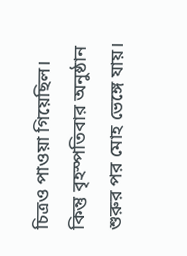চিত্রও পাওয়া গিয়েছিল। কিন্তু বৃহস্পতিবার অনুষ্ঠান শুরুর পর মোহ ভেঙ্গে যায়।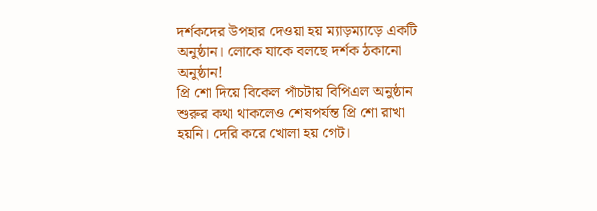দর্শকদের উপহার দেওয়া হয় ম্যাড়ম্যাড়ে একটি অনুষ্ঠান। লোকে যাকে বলছে দর্শক ঠকানো অনুষ্ঠান!
প্রি শো দিয়ে বিকেল পাঁচটায় বিপিএল অনুষ্ঠান শুরুর কথা থাকলেও শেষপর্যন্ত প্রি শো রাখা হয়নি। দেরি করে খোলা হয় গেট।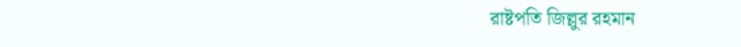রাষ্টপতি জিল্লুর রহমান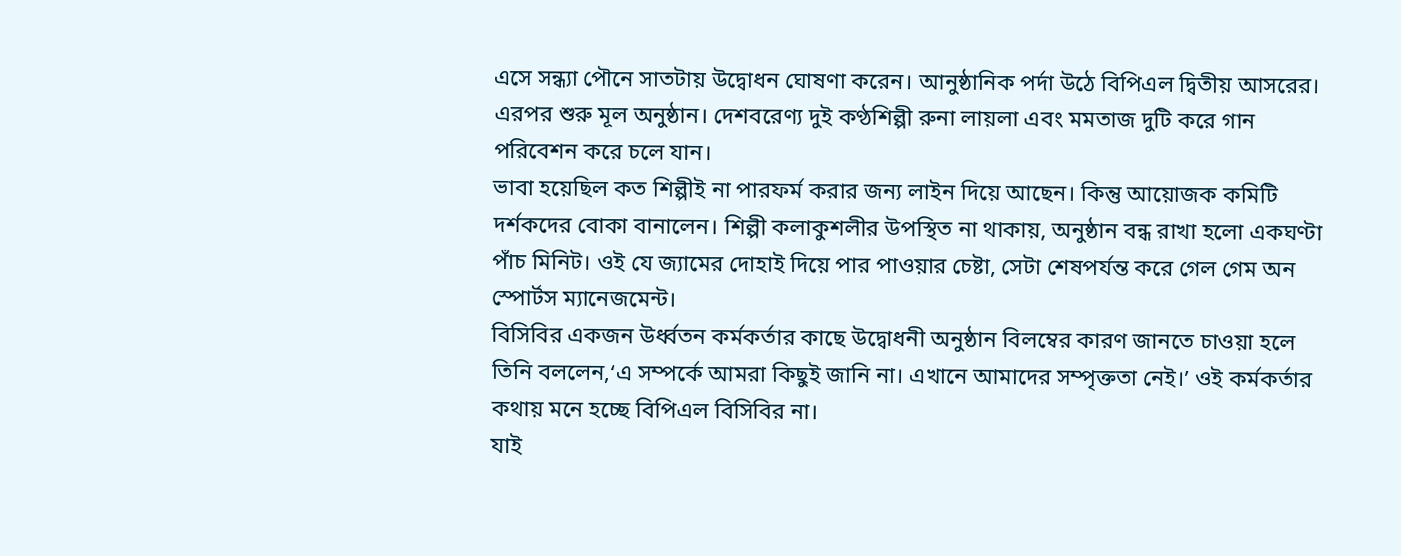এসে সন্ধ্যা পৌনে সাতটায় উদ্বোধন ঘোষণা করেন। আনুষ্ঠানিক পর্দা উঠে বিপিএল দ্বিতীয় আসরের। এরপর শুরু মূল অনুষ্ঠান। দেশবরেণ্য দুই কণ্ঠশিল্পী রুনা লায়লা এবং মমতাজ দুটি করে গান পরিবেশন করে চলে যান।
ভাবা হয়েছিল কত শিল্পীই না পারফর্ম করার জন্য লাইন দিয়ে আছেন। কিন্তু আয়োজক কমিটি দর্শকদের বোকা বানালেন। শিল্পী কলাকুশলীর উপস্থিত না থাকায়, অনুষ্ঠান বন্ধ রাখা হলো একঘণ্টা পাঁচ মিনিট। ওই যে জ্যামের দোহাই দিয়ে পার পাওয়ার চেষ্টা, সেটা শেষপর্যন্ত করে গেল গেম অন স্পোর্টস ম্যানেজমেন্ট।
বিসিবির একজন উর্ধ্বতন কর্মকর্তার কাছে উদ্বোধনী অনুষ্ঠান বিলম্বের কারণ জানতে চাওয়া হলে তিনি বললেন,‘এ সম্পর্কে আমরা কিছুই জানি না। এখানে আমাদের সম্পৃক্ততা নেই।’ ওই কর্মকর্তার কথায় মনে হচ্ছে বিপিএল বিসিবির না।
যাই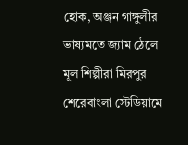হোক, অঞ্জন গাঙ্গুলীর ভাষ্যমতে জ্যাম ঠেলে মূল শিল্পীরা মিরপুর শেরেবাংলা স্টেডিয়ামে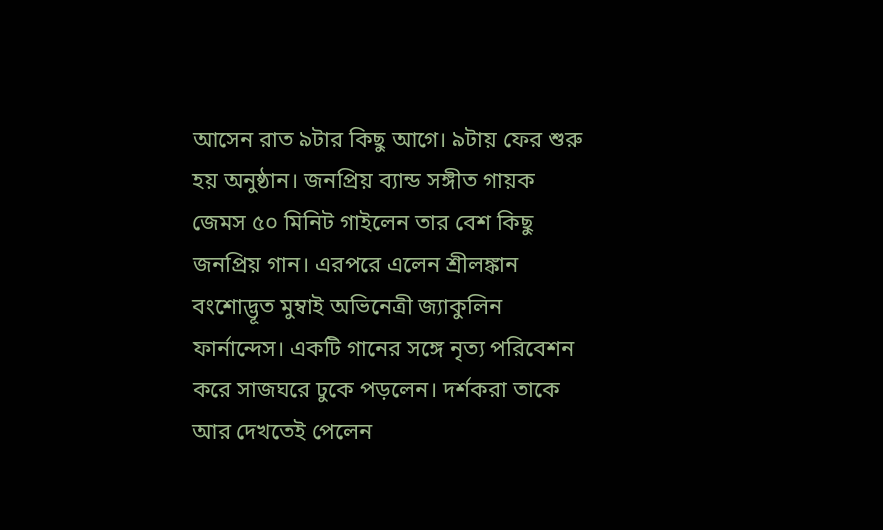আসেন রাত ৯টার কিছু আগে। ৯টায় ফের শুরু হয় অনুষ্ঠান। জনপ্রিয় ব্যান্ড সঙ্গীত গায়ক জেমস ৫০ মিনিট গাইলেন তার বেশ কিছু জনপ্রিয় গান। এরপরে এলেন শ্রীলঙ্কান বংশোদ্ভূত মুম্বাই অভিনেত্রী জ্যাকুলিন ফার্নান্দেস। একটি গানের সঙ্গে নৃত্য পরিবেশন করে সাজঘরে ঢুকে পড়লেন। দর্শকরা তাকে আর দেখতেই পেলেন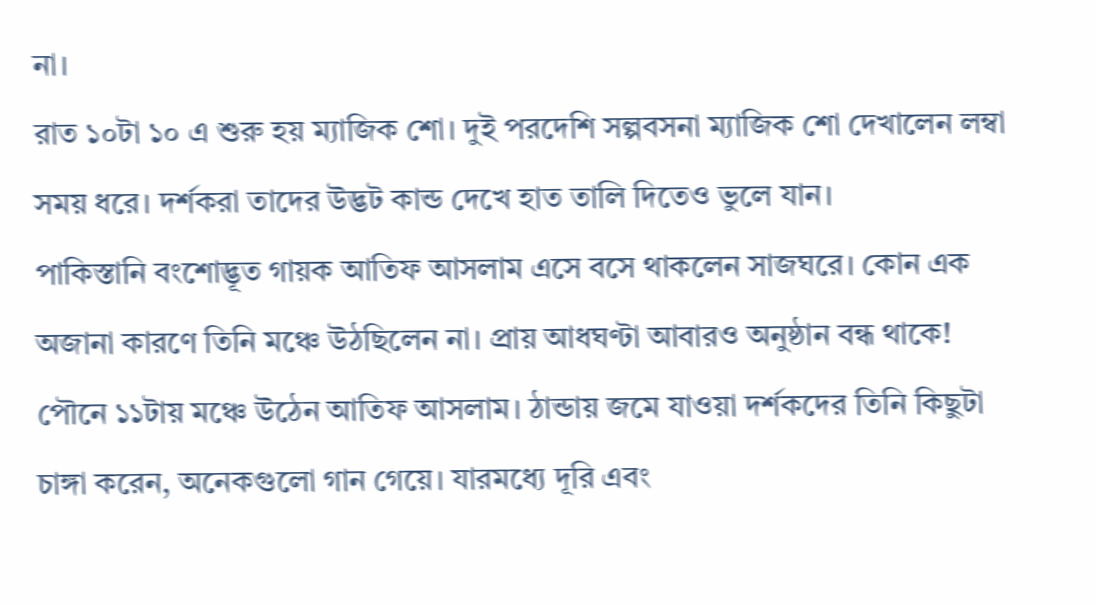না।
রাত ১০টা ১০ এ শুরু হয় ম্যাজিক শো। দুই পরদেশি সল্পবসনা ম্যাজিক শো দেখালেন লম্বা সময় ধরে। দর্শকরা তাদের উদ্ভট কান্ড দেখে হাত তালি দিতেও ভুলে যান।
পাকিস্তানি বংশোদ্ভূত গায়ক আতিফ আসলাম এসে বসে থাকলেন সাজঘরে। কোন এক অজানা কারণে তিনি মঞ্চে উঠছিলেন না। প্রায় আধঘণ্টা আবারও অনুষ্ঠান বন্ধ থাকে! পৌনে ১১টায় মঞ্চে উঠেন আতিফ আসলাম। ঠান্ডায় জমে যাওয়া দর্শকদের তিনি কিছুটা চাঙ্গা করেন, অনেকগুলো গান গেয়ে। যারমধ্যে দূরি এবং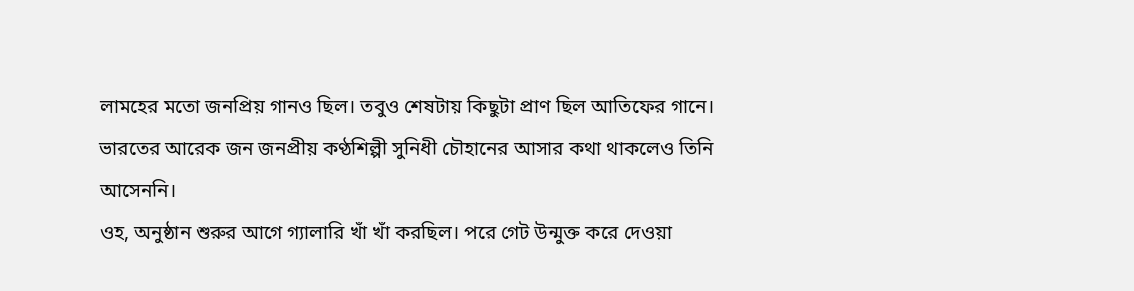লামহের মতো জনপ্রিয় গানও ছিল। তবুও শেষটায় কিছুটা প্রাণ ছিল আতিফের গানে।
ভারতের আরেক জন জনপ্রীয় কণ্ঠশিল্পী সুনিধী চৌহানের আসার কথা থাকলেও তিনি আসেননি।
ওহ, অনুষ্ঠান শুরুর আগে গ্যালারি খাঁ খাঁ করছিল। পরে গেট উন্মুক্ত করে দেওয়া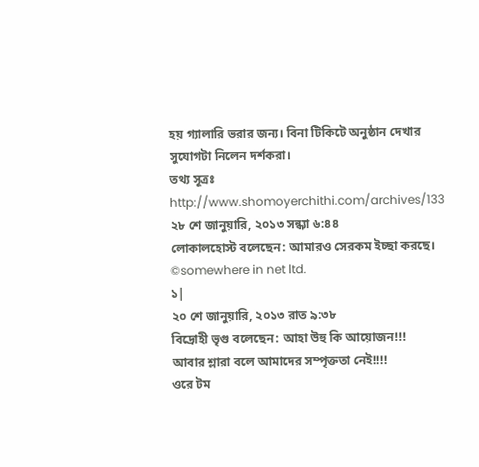হয় গ্যালারি ভরার জন্য। বিনা টিকিটে অনুষ্ঠান দেখার সুযোগটা নিলেন দর্শকরা।
তথ্য সূত্রঃ http://www.shomoyerchithi.com/archives/133
২৮ শে জানুয়ারি, ২০১৩ সন্ধ্যা ৬:৪৪
লোকালহোস্ট বলেছেন: আমারও সেরকম ইচ্ছা করছে।
©somewhere in net ltd.
১|
২০ শে জানুয়ারি, ২০১৩ রাত ৯:৩৮
বিদ্রোহী ভৃগু বলেছেন: আহা উহু কি আয়োজন!!!
আবার শ্লারা বলে আমাদের সম্পৃক্ততা নেই!!!!
ওরে টম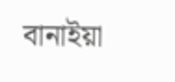বানাইয়া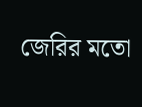জেরির মতো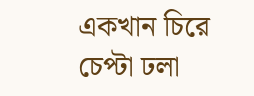একখান চিরে চেপ্টা ঢলা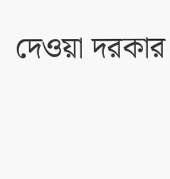দেওয়া দরকার